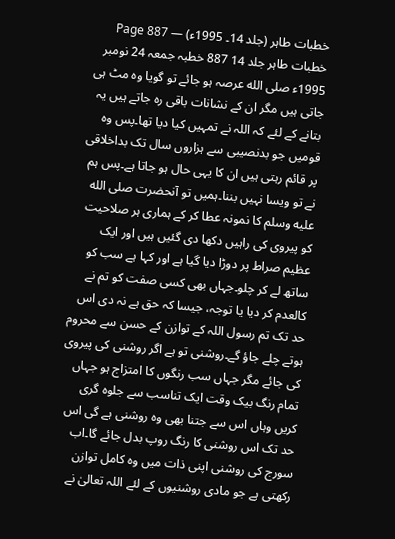خطبات طاہر (جلد 14۔ 1995ء) — Page 887
خطبات طاہر جلد 14 887 خطبہ جمعہ 24 نومبر 1995ء صلى الله عرصہ ہو جائے تو گویا وہ مٹ ہی جاتی ہیں مگر ان کے نشانات باقی رہ جاتے ہیں یہ بتانے کے لئے کہ اللہ نے تمہیں کیا دیا تھا۔پس وہ قومیں جو بدنصیبی سے ہزاروں سال تک بداخلاقی پر قائم رہتی ہیں ان کا یہی حال ہو جاتا ہے۔پس ہم نے تو ویسا نہیں بننا۔ہمیں تو آنحضرت صلى الله عليه وسلم کا نمونہ عطا کر کے ہماری ہر صلاحیت کو پیروی کی راہیں دکھا دی گئیں ہیں اور ایک عظیم صراط پر دوڑا دیا گیا ہے اور کہا ہے سب کو ساتھ لے کر چلو۔جہاں بھی کسی صفت کو تم نے کالعدم کر دیا یا توجہ، جیسا کہ حق ہے نہ دی اس حد تک تم رسول اللہ کے توازن کے حسن سے محروم ہوتے چلے جاؤ گے۔روشنی تو ہے اگر روشنی کی پیروی کی جائے مگر جہاں سب رنگوں کا امتزاج ہو جہاں تمام رنگ بیک وقت ایک تناسب سے جلوہ گری کریں وہاں اس سے جتنا بھی وہ روشنی ہے گی اس حد تک اس روشنی کا رنگ روپ بدل جائے گا۔اب سورج کی روشنی اپنی ذات میں وہ کامل توازن رکھتی ہے جو مادی روشنیوں کے لئے اللہ تعالیٰ نے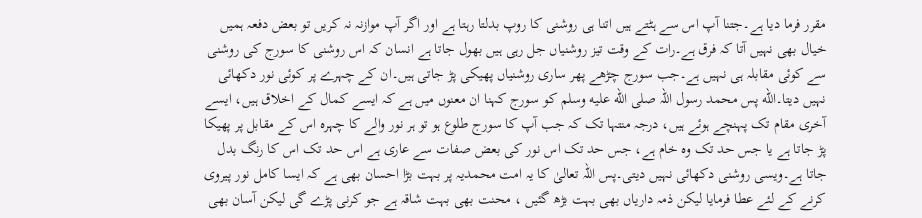مقرر فرما دیا ہے۔جتنا آپ اس سے ہٹتے ہیں اتنا ہی روشنی کا روپ بدلتا رہتا ہے اور اگر آپ موازنہ نہ کریں تو بعض دفعہ ہمیں خیال بھی نہیں آتا کہ فرق ہے۔رات کے وقت تیز روشنیاں جل رہی ہیں بھول جاتا ہے انسان کہ اس روشنی کا سورج کی روشنی سے کوئی مقابلہ ہی نہیں ہے۔جب سورج چڑھے پھر ساری روشنیاں پھیکی پڑ جاتی ہیں۔ان کے چہرے پر کوئی نور دکھائی نہیں دیتا۔الله پس محمد رسول اللہ صلى الله عليه وسلم کو سورج کہنا ان معنوں میں ہے کہ ایسے کمال کے اخلاق ہیں، ایسے آخری مقام تک پہنچے ہوئے ہیں، درجہ منتہا تک کہ جب آپ کا سورج طلوع ہو تو ہر نور والے کا چہرہ اس کے مقابل پر پھیکا پڑ جاتا ہے یا جس حد تک وہ خام ہے، جس حد تک اس نور کی بعض صفات سے عاری ہے اس حد تک اس کا رنگ بدل جاتا ہے۔ویسی روشنی دکھائی نہیں دیتی۔پس اللہ تعالیٰ کا یہ امت محمدیہ پر بہت بڑا احسان بھی ہے کہ ایسا کامل نور پیروی کرنے کے لئے عطا فرمایا لیکن ذمہ داریاں بھی بہت بڑھ گئیں ، محنت بھی بہت شاقہ ہے جو کرنی پڑے گی لیکن آسان بھی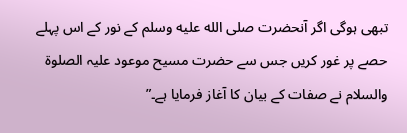تبھی ہوگی اگر آنحضرت صلى الله عليه وسلم کے نور کے اس پہلے حصے پر غور کریں جس سے حضرت مسیح موعود علیہ الصلوۃ والسلام نے صفات کے بیان کا آغاز فرمایا ہے۔”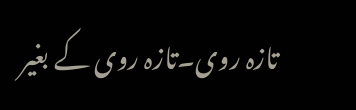تازہ روی۔تازہ روی کے بغیر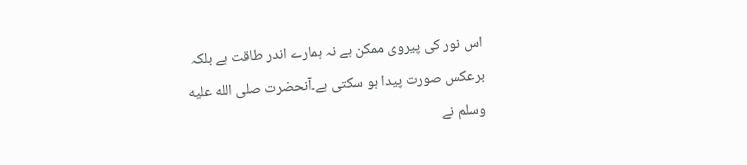اس نور کی پیروی ممکن ہے نہ ہمارے اندر طاقت ہے بلکہ برعکس صورت پیدا ہو سکتی ہے۔آنحضرت صلى الله عليه وسلم نے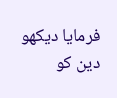فرمایا دیکھو دین کو